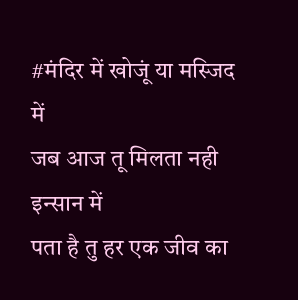#मंदिर में खोजूं या मस्जिद में
जब आज तू मिलता नही इन्सान में
पता है तु हर एक जीव का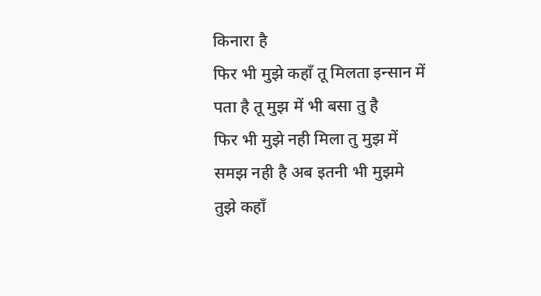किनारा है
फिर भी मुझे कहाँ तू मिलता इन्सान में
पता है तू मुझ में भी बसा तु है
फिर भी मुझे नही मिला तु मुझ में
समझ नही है अब इतनी भी मुझमे
तुझे कहाँ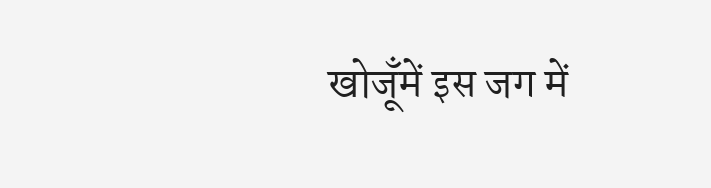खोजूँमें इस जग में